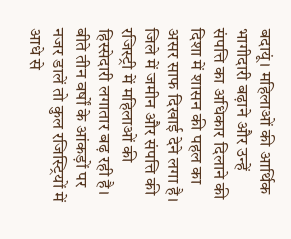बदायूं। महिलाओं की आर्थिक भागीदारी बढ़ाने और उन्हें संपत्ति का अधिकार दिलाने की दिशा में शासन की पहल का असर साफ दिखाई देने लगा है। जिले में जमीन और संपत्ति की रजिस्ट्री में महिलाओं की हिस्सेदारी लगातार बढ़ रही है। बीते तीन वर्षों के आंकड़ों पर नजर डालें तो कुल रजिस्ट्रियों में आधे से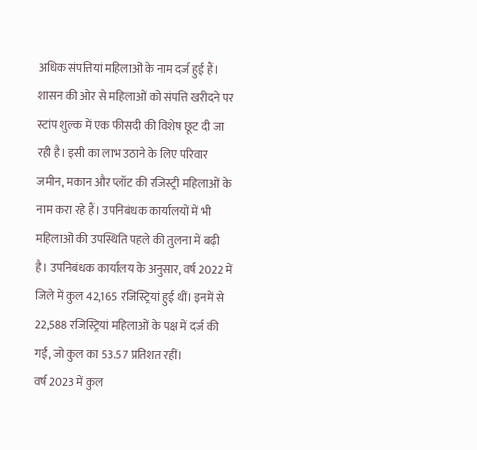अधिक संपत्तियां महिलाओं के नाम दर्ज हुई हैं।
शासन की ओर से महिलाओं को संपत्ति खरीदने पर स्टांप शुल्क में एक फीसदी की विशेष छूट दी जा रही है। इसी का लाभ उठाने के लिए परिवार जमीन, मकान और प्लॉट की रजिस्ट्री महिलाओं के नाम करा रहे हैं। उपनिबंधक कार्यालयों में भी महिलाओं की उपस्थिति पहले की तुलना में बढ़ी है। उपनिबंधक कार्यालय के अनुसार, वर्ष 2022 में जिले में कुल 42,165 रजिस्ट्रियां हुई थीं। इनमें से 22,588 रजिस्ट्रियां महिलाओं के पक्ष में दर्ज की गईं, जो कुल का 53.57 प्रतिशत रहीं।
वर्ष 2023 में कुल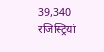39,340 रजिस्ट्रियां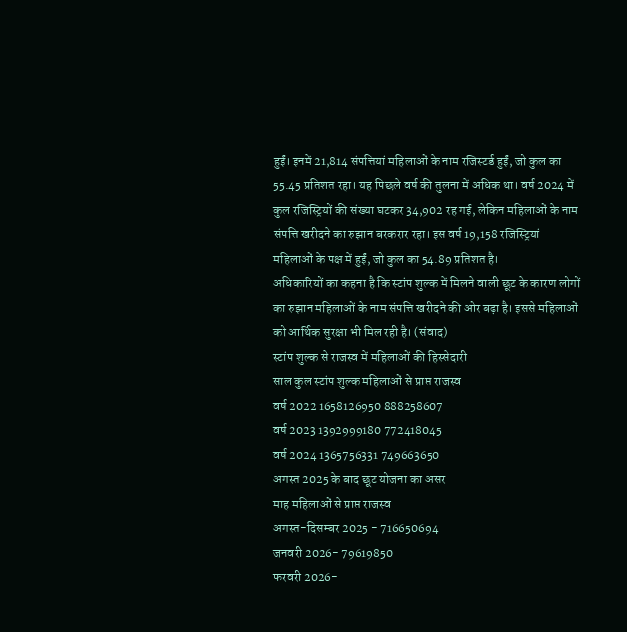हुईं। इनमें 21,814 संपत्तियां महिलाओं के नाम रजिस्टर्ड हुईं, जो कुल का 55.45 प्रतिशत रहा। यह पिछले वर्ष की तुलना में अधिक था। वर्ष 2024 में कुल रजिस्ट्रियों की संख्या घटकर 34,902 रह गई, लेकिन महिलाओं के नाम संपत्ति खरीदने का रुझान बरकरार रहा। इस वर्ष 19,158 रजिस्ट्रियां महिलाओं के पक्ष में हुईं, जो कुल का 54.89 प्रतिशत है।
अधिकारियों का कहना है कि स्टांप शुल्क में मिलने वाली छूट के कारण लोगों का रुझान महिलाओं के नाम संपत्ति खरीदने की ओर बढ़ा है। इससे महिलाओं को आर्थिक सुरक्षा भी मिल रही है। (संवाद)
स्टांप शुल्क से राजस्व में महिलाओं की हिस्सेदारी
साल कुल स्टांप शुल्क महिलाओं से प्राप्त राजस्व
वर्ष 2022 1658126950 888258607
वर्ष 2023 1392999180 772418045
वर्ष 2024 1365756331 749663650
अगस्त 2025 के बाद छूट योजना का असर
माह महिलाओं से प्राप्त राजस्व
अगस्त-दिसम्बर 2025 - 716650694
जनवरी 2026- 79619850
फरवरी 2026-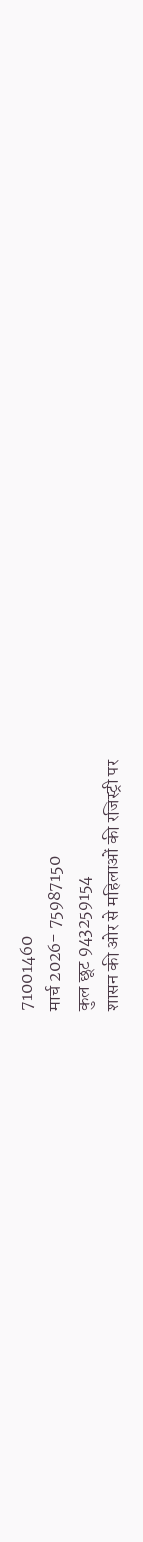71001460
मार्च 2026- 75987150
कुल छूट 943259154
शासन की ओर से महिलाओं की रजिस्ट्री पर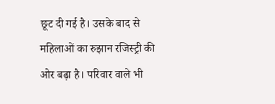छूट दी गई है। उसके बाद से महिलाओं का रुझान रजिस्ट्री की ओर बढ़ा है। परिवार वाले भी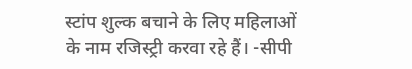स्टांप शुल्क बचाने के लिए महिलाओं के नाम रजिस्ट्री करवा रहे हैं। -सीपी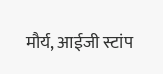मौर्य, आईजी स्टांप